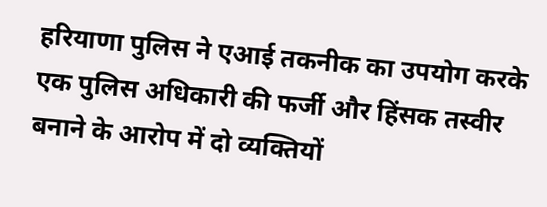हरियाणा पुलिस ने एआई तकनीक का उपयोग करके एक पुलिस अधिकारी की फर्जी और हिंसक तस्वीर बनाने के आरोप में दो व्यक्तियों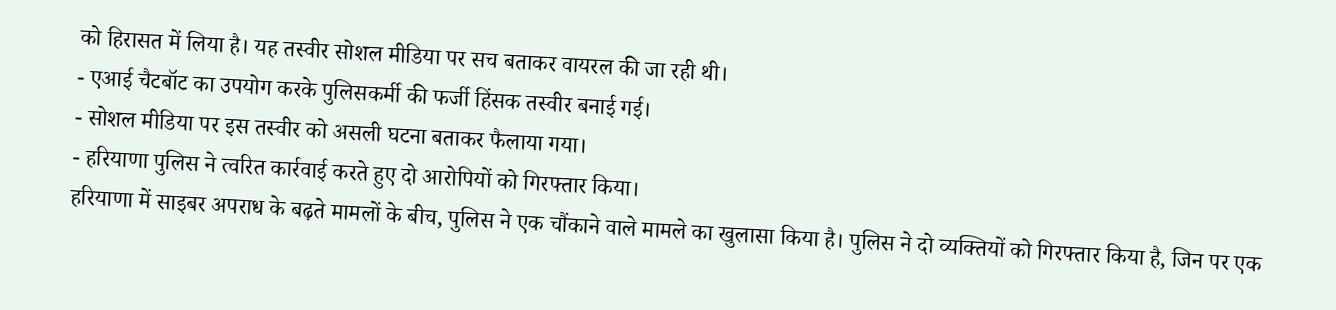को हिरासत में लिया है। यह तस्वीर सोशल मीडिया पर सच बताकर वायरल की जा रही थी।
- एआई चैटबॉट का उपयोग करके पुलिसकर्मी की फर्जी हिंसक तस्वीर बनाई गई।
- सोशल मीडिया पर इस तस्वीर को असली घटना बताकर फैलाया गया।
- हरियाणा पुलिस ने त्वरित कार्रवाई करते हुए दो आरोपियों को गिरफ्तार किया।
हरियाणा में साइबर अपराध के बढ़ते मामलों के बीच, पुलिस ने एक चौंकाने वाले मामले का खुलासा किया है। पुलिस ने दो व्यक्तियों को गिरफ्तार किया है, जिन पर एक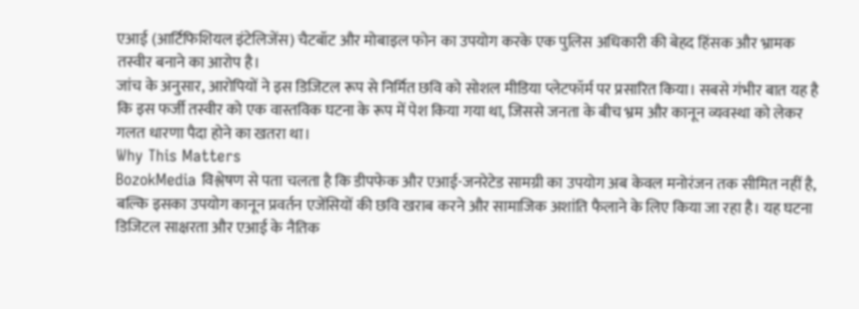एआई (आर्टिफिशियल इंटेलिजेंस) चैटबॉट और मोबाइल फोन का उपयोग करके एक पुलिस अधिकारी की बेहद हिंसक और भ्रामक तस्वीर बनाने का आरोप है।
जांच के अनुसार, आरोपियों ने इस डिजिटल रूप से निर्मित छवि को सोशल मीडिया प्लेटफॉर्म पर प्रसारित किया। सबसे गंभीर बात यह है कि इस फर्जी तस्वीर को एक वास्तविक घटना के रूप में पेश किया गया था, जिससे जनता के बीच भ्रम और कानून व्यवस्था को लेकर गलत धारणा पैदा होने का खतरा था।
Why This Matters
BozokMedia विश्लेषण से पता चलता है कि डीपफेक और एआई-जनरेटेड सामग्री का उपयोग अब केवल मनोरंजन तक सीमित नहीं है, बल्कि इसका उपयोग कानून प्रवर्तन एजेंसियों की छवि खराब करने और सामाजिक अशांति फैलाने के लिए किया जा रहा है। यह घटना डिजिटल साक्षरता और एआई के नैतिक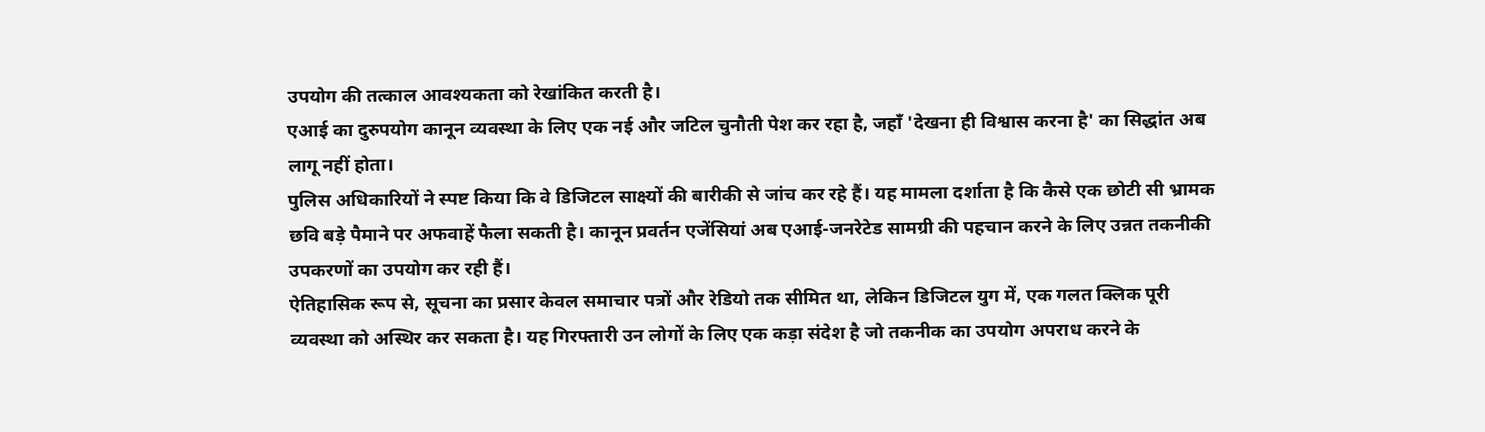उपयोग की तत्काल आवश्यकता को रेखांकित करती है।
एआई का दुरुपयोग कानून व्यवस्था के लिए एक नई और जटिल चुनौती पेश कर रहा है, जहाँ 'देखना ही विश्वास करना है' का सिद्धांत अब लागू नहीं होता।
पुलिस अधिकारियों ने स्पष्ट किया कि वे डिजिटल साक्ष्यों की बारीकी से जांच कर रहे हैं। यह मामला दर्शाता है कि कैसे एक छोटी सी भ्रामक छवि बड़े पैमाने पर अफवाहें फैला सकती है। कानून प्रवर्तन एजेंसियां अब एआई-जनरेटेड सामग्री की पहचान करने के लिए उन्नत तकनीकी उपकरणों का उपयोग कर रही हैं।
ऐतिहासिक रूप से, सूचना का प्रसार केवल समाचार पत्रों और रेडियो तक सीमित था, लेकिन डिजिटल युग में, एक गलत क्लिक पूरी व्यवस्था को अस्थिर कर सकता है। यह गिरफ्तारी उन लोगों के लिए एक कड़ा संदेश है जो तकनीक का उपयोग अपराध करने के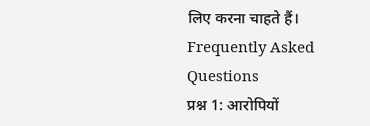लिए करना चाहते हैं।
Frequently Asked Questions
प्रश्न 1: आरोपियों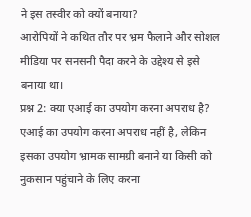ने इस तस्वीर को क्यों बनाया?
आरोपियों ने कथित तौर पर भ्रम फैलाने और सोशल मीडिया पर सनसनी पैदा करने के उद्देश्य से इसे बनाया था।
प्रश्न 2: क्या एआई का उपयोग करना अपराध है?
एआई का उपयोग करना अपराध नहीं है, लेकिन इसका उपयोग भ्रामक सामग्री बनाने या किसी को नुकसान पहुंचाने के लिए करना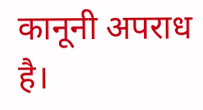कानूनी अपराध है।